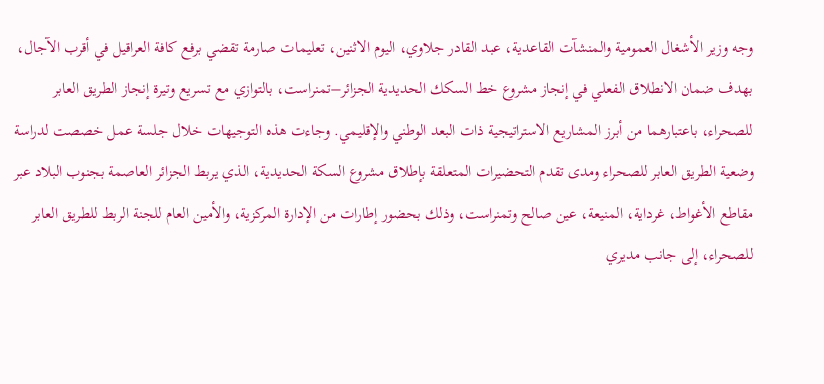وجه وزير الأشغال العمومية والمنشآت القاعدية، عبد القادر جلاوي، اليوم الاثنين، تعليمات صارمة تقضي برفع كافة العراقيل في أقرب الآجال، بهدف ضمان الانطلاق الفعلي في إنجاز مشروع خط السكك الحديدية الجزائر–تمنراست، بالتوازي مع تسريع وتيرة إنجاز الطريق العابر للصحراء، باعتبارهما من أبرز المشاريع الاستراتيجية ذات البعد الوطني والإقليمي. وجاءت هذه التوجيهات خلال جلسة عمل خصصت لدراسة وضعية الطريق العابر للصحراء ومدى تقدم التحضيرات المتعلقة بإطلاق مشروع السكة الحديدية، الذي يربط الجزائر العاصمة بجنوب البلاد عبر مقاطع الأغواط، غرداية، المنيعة، عين صالح وتمنراست، وذلك بحضور إطارات من الإدارة المركزية، والأمين العام للجنة الربط للطريق العابر للصحراء، إلى جانب مديري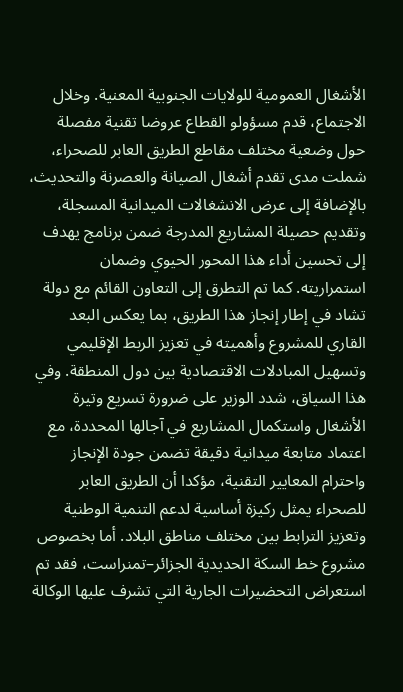الأشغال العمومية للولايات الجنوبية المعنية. وخلال الاجتماع، قدم مسؤولو القطاع عروضا تقنية مفصلة حول وضعية مختلف مقاطع الطريق العابر للصحراء، شملت مدى تقدم أشغال الصيانة والعصرنة والتحديث، بالإضافة إلى عرض الانشغالات الميدانية المسجلة، وتقديم حصيلة المشاريع المدرجة ضمن برنامج يهدف إلى تحسين أداء هذا المحور الحيوي وضمان استمراريته. كما تم التطرق إلى التعاون القائم مع دولة تشاد في إطار إنجاز هذا الطريق، بما يعكس البعد القاري للمشروع وأهميته في تعزيز الربط الإقليمي وتسهيل المبادلات الاقتصادية بين دول المنطقة. وفي هذا السياق، شدد الوزير على ضرورة تسريع وتيرة الأشغال واستكمال المشاريع في آجالها المحددة، مع اعتماد متابعة ميدانية دقيقة تضمن جودة الإنجاز واحترام المعايير التقنية، مؤكدا أن الطريق العابر للصحراء يمثل ركيزة أساسية لدعم التنمية الوطنية وتعزيز الترابط بين مختلف مناطق البلاد. أما بخصوص مشروع خط السكة الحديدية الجزائر–تمنراست، فقد تم استعراض التحضيرات الجارية التي تشرف عليها الوكالة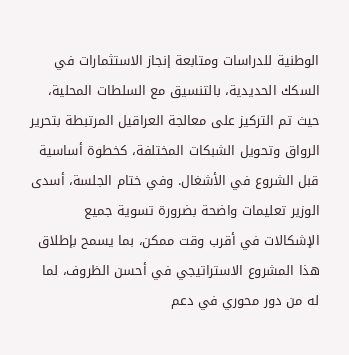الوطنية للدراسات ومتابعة إنجاز الاستثمارات في السكك الحديدية، بالتنسيق مع السلطات المحلية، حيث تم التركيز على معالجة العراقيل المرتبطة بتحرير الرواق وتحويل الشبكات المختلفة، كخطوة أساسية قبل الشروع في الأشغال. وفي ختام الجلسة، أسدى الوزير تعليمات واضحة بضرورة تسوية جميع الإشكالات في أقرب وقت ممكن، بما يسمح بإطلاق هذا المشروع الاستراتيجي في أحسن الظروف، لما له من دور محوري في دعم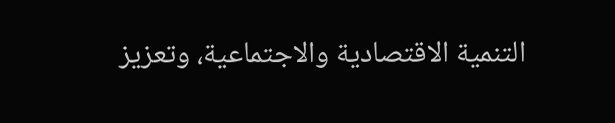التنمية الاقتصادية والاجتماعية، وتعزيز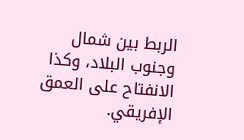الربط بين شمال وجنوب البلاد، وكذا الانفتاح على العمق الإفريقي.